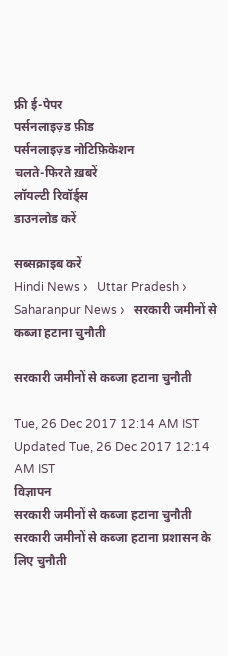फ्री ई-पेपर
पर्सनलाइज़्ड फ़ीड
पर्सनलाइज़्ड नोटिफ़िकेशन
चलते-फिरते ख़बरें
लॉयल्टी रिवॉर्ड्स
डाउनलोड करें

सब्सक्राइब करें
Hindi News ›   Uttar Pradesh ›   Saharanpur News ›   सरकारी जमीनों से कब्जा हटाना चुनौती

सरकारी जमीनों से कब्जा हटाना चुनौती

Tue, 26 Dec 2017 12:14 AM IST
Updated Tue, 26 Dec 2017 12:14 AM IST
विज्ञापन
सरकारी जमीनों से कब्जा हटाना चुनौती
सरकारी जमीनों से कब्जा हटाना प्रशासन के लिए चुनौती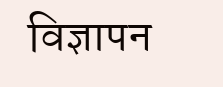विज्ञापन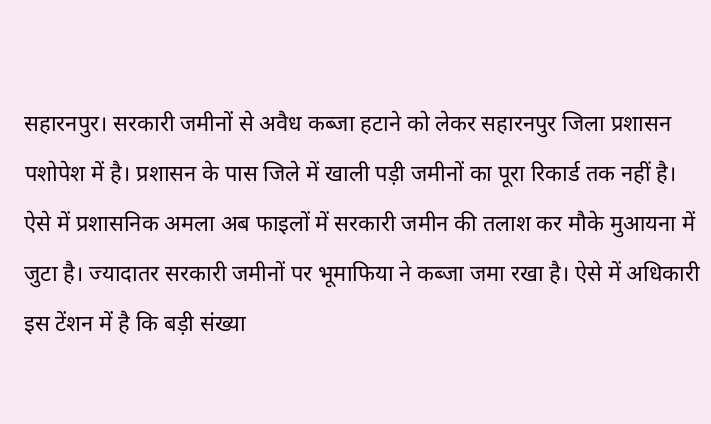सहारनपुर। सरकारी जमीनों से अवैध कब्जा हटाने को लेकर सहारनपुर जिला प्रशासन पशोपेश में है। प्रशासन के पास जिले में खाली पड़ी जमीनों का पूरा रिकार्ड तक नहीं है। ऐसे में प्रशासनिक अमला अब फाइलों में सरकारी जमीन की तलाश कर मौके मुआयना में जुटा है। ज्यादातर सरकारी जमीनों पर भूमाफिया ने कब्जा जमा रखा है। ऐसे में अधिकारी इस टेंशन में है कि बड़ी संख्या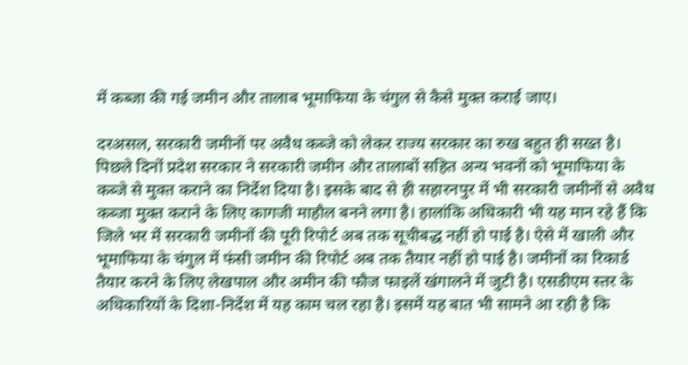में कब्जा की गई जमीन और तालाब भूमाफिया के चंगुल से कैसे मुक्त कराई जाए।

दरअसल, सरकारी जमीनों पर अवैध कब्जे को लेकर राज्य सरकार का रुख बहुत ही सख्त है। पिछले दिनों प्रदेश सरकार ने सरकारी जमीन और तालाबों सहित अन्य भवनों को भूमाफिया के कब्जे से मुक्त कराने का निर्देश दिया है। इसके बाद से ही सहारनपुर में भी सरकारी जमीनों से अवैध कब्जा मुक्त कराने के लिए कागजी माहौल बनने लगा है। हालांकि अधिकारी भी यह मान रहे हैं कि जिले भर में सरकारी जमीनों की पूरी रिपोर्ट अब तक सूचीबद्ध नहीं हो पाई है। ऐसे में खाली और भूमाफिया के चंगुल में फंसी जमीन की रिपोर्ट अब तक तैयार नहीं हो पाई है। जमीनों का रिकार्ड तैयार करने के लिए लेखपाल और अमीन की फौज फाइलें खंगालने में जुटी है। एसडीएम स्तर के अधिकारियों के दिशा-निर्देश में यह काम चल रहा है। इसमें यह बात भी सामने आ रही है कि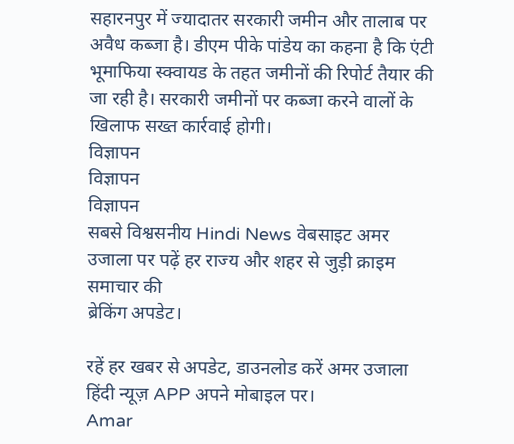सहारनपुर में ज्यादातर सरकारी जमीन और तालाब पर अवैध कब्जा है। डीएम पीके पांडेय का कहना है कि एंटी भूमाफिया स्क्वायड के तहत जमीनों की रिपोर्ट तैयार की जा रही है। सरकारी जमीनों पर कब्जा करने वालों के खिलाफ सख्त कार्रवाई होगी।
विज्ञापन
विज्ञापन
विज्ञापन
सबसे विश्वसनीय Hindi News वेबसाइट अमर उजाला पर पढ़ें हर राज्य और शहर से जुड़ी क्राइम समाचार की
ब्रेकिंग अपडेट।

रहें हर खबर से अपडेट, डाउनलोड करें अमर उजाला हिंदी न्यूज़ APP अपने मोबाइल पर।
Amar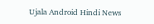Ujala Android Hindi News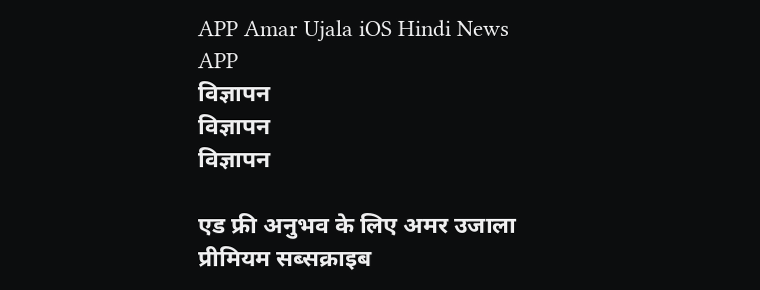APP Amar Ujala iOS Hindi News APP
विज्ञापन
विज्ञापन
विज्ञापन

एड फ्री अनुभव के लिए अमर उजाला प्रीमियम सब्सक्राइब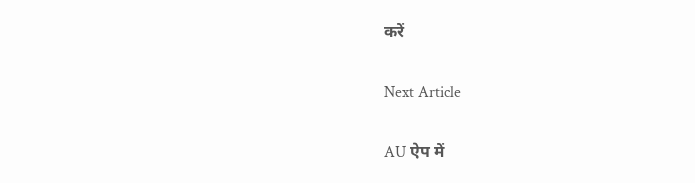करें

Next Article

AU ऐप में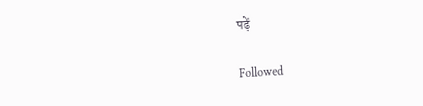पढ़ें

Followed